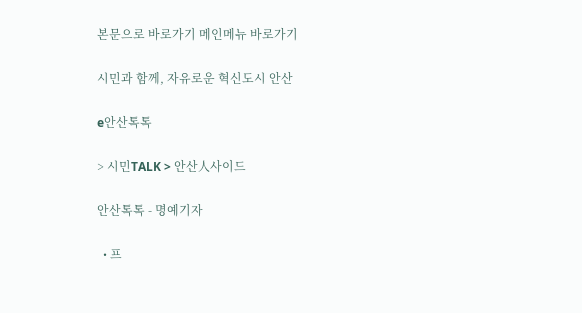본문으로 바로가기 메인메뉴 바로가기

시민과 함께, 자유로운 혁신도시 안산

e안산톡톡

> 시민TALK > 안산人사이드

안산톡톡 - 명예기자

  • 프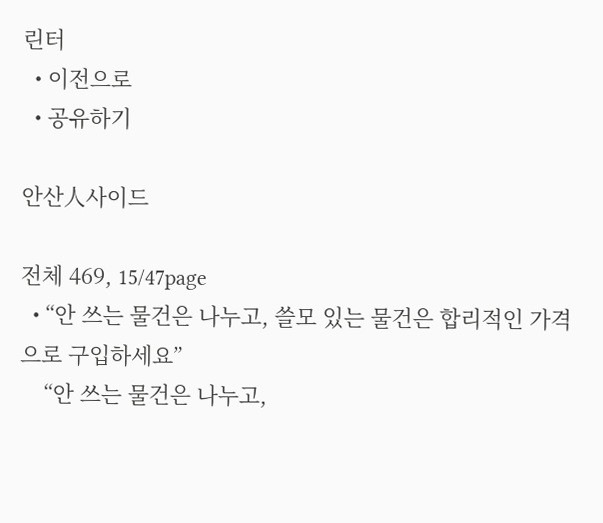린터
  • 이전으로
  • 공유하기

안산人사이드

전체 469, 15/47page
  • “안 쓰는 물건은 나누고, 쓸모 있는 물건은 합리적인 가격으로 구입하세요”
    “안 쓰는 물건은 나누고,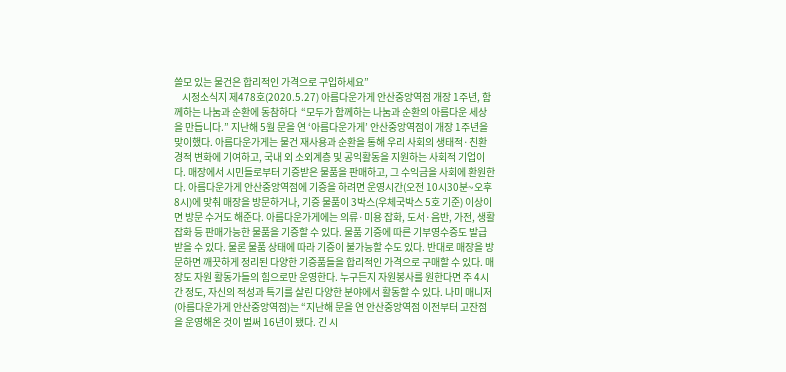쓸모 있는 물건은 합리적인 가격으로 구입하세요”
    시정소식지 제478호(2020.5.27) 아름다운가게 안산중앙역점 개장 1주년, 함께하는 나눔과 순환에 동참하다  “모두가 함께하는 나눔과 순환의 아름다운 세상을 만듭니다.” 지난해 5월 문을 연 ‘아름다운가게’ 안산중앙역점이 개장 1주년을 맞이했다. 아름다운가게는 물건 재사용과 순환을 통해 우리 사회의 생태적·친환경적 변화에 기여하고, 국내 외 소외계층 및 공익활동을 지원하는 사회적 기업이다. 매장에서 시민들로부터 기증받은 물품을 판매하고, 그 수익금을 사회에 환원한다. 아름다운가게 안산중앙역점에 기증을 하려면 운영시간(오전 10시30분~오후 8시)에 맞춰 매장을 방문하거나, 기증 물품이 3박스(우체국박스 5호 기준) 이상이면 방문 수거도 해준다. 아름다운가게에는 의류·미용 잡화, 도서·음반, 가전, 생활 잡화 등 판매가능한 물품을 기증할 수 있다. 물품 기증에 따른 기부영수증도 발급 받을 수 있다. 물론 물품 상태에 따라 기증이 불가능할 수도 있다. 반대로 매장을 방문하면 깨끗하게 정리된 다양한 기증품들을 합리적인 가격으로 구매할 수 있다. 매장도 자원 활동가들의 힘으로만 운영한다. 누구든지 자원봉사를 원한다면 주 4시간 정도, 자신의 적성과 특기를 살린 다양한 분야에서 활동할 수 있다. 나미 매니저(아름다운가게 안산중앙역점)는 “지난해 문을 연 안산중앙역점 이전부터 고잔점을 운영해온 것이 벌써 16년이 됐다. 긴 시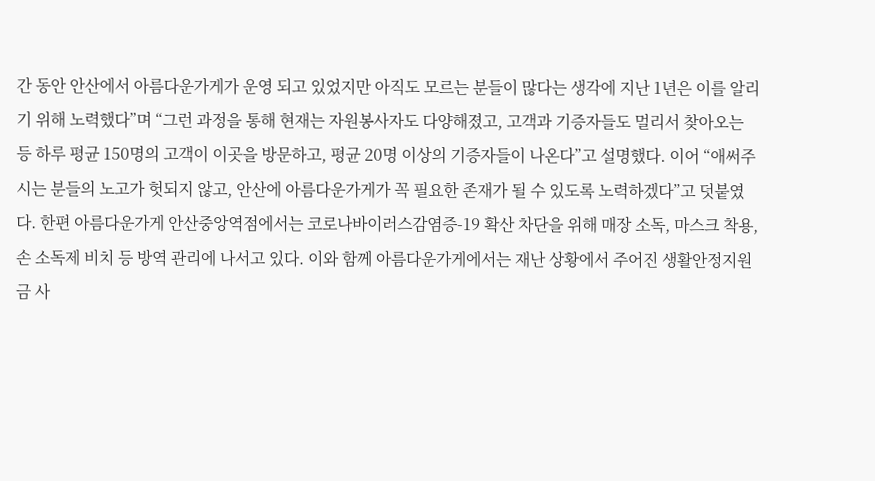간 동안 안산에서 아름다운가게가 운영 되고 있었지만 아직도 모르는 분들이 많다는 생각에 지난 1년은 이를 알리기 위해 노력했다”며 “그런 과정을 통해 현재는 자원봉사자도 다양해졌고, 고객과 기증자들도 멀리서 찾아오는 등 하루 평균 150명의 고객이 이곳을 방문하고, 평균 20명 이상의 기증자들이 나온다”고 설명했다. 이어 “애써주시는 분들의 노고가 헛되지 않고, 안산에 아름다운가게가 꼭 필요한 존재가 될 수 있도록 노력하겠다”고 덧붙였다. 한편 아름다운가게 안산중앙역점에서는 코로나바이러스감염증-19 확산 차단을 위해 매장 소독, 마스크 착용, 손 소독제 비치 등 방역 관리에 나서고 있다. 이와 함께 아름다운가게에서는 재난 상황에서 주어진 생활안정지원금 사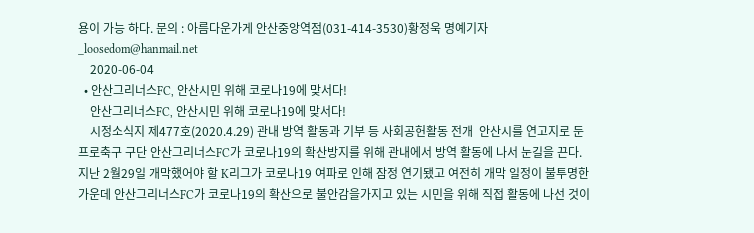용이 가능 하다. 문의 : 아름다운가게 안산중앙역점(031-414-3530)황정욱 명예기자_loosedom@hanmail.net
    2020-06-04
  • 안산그리너스FC, 안산시민 위해 코로나19에 맞서다!
    안산그리너스FC, 안산시민 위해 코로나19에 맞서다!
    시정소식지 제477호(2020.4.29) 관내 방역 활동과 기부 등 사회공헌활동 전개  안산시를 연고지로 둔 프로축구 구단 안산그리너스FC가 코로나19의 확산방지를 위해 관내에서 방역 활동에 나서 눈길을 끈다. 지난 2월29일 개막했어야 할 K리그가 코로나19 여파로 인해 잠정 연기됐고 여전히 개막 일정이 불투명한 가운데 안산그리너스FC가 코로나19의 확산으로 불안감을가지고 있는 시민을 위해 직접 활동에 나선 것이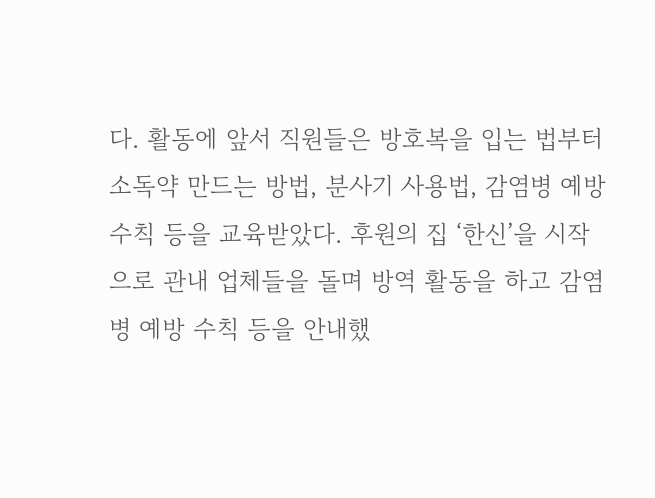다. 활동에 앞서 직원들은 방호복을 입는 법부터 소독약 만드는 방법, 분사기 사용법, 감염병 예방 수칙 등을 교육받았다. 후원의 집 ‘한신’을 시작으로 관내 업체들을 돌며 방역 활동을 하고 감염병 예방 수칙 등을 안내했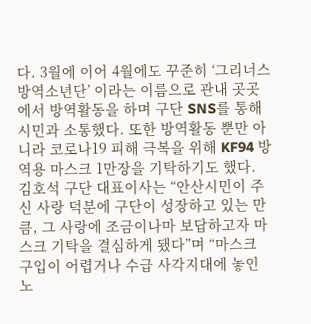다. 3월에 이어 4월에도 꾸준히 ‘그리너스 방역소년단’ 이라는 이름으로 관내 곳곳에서 방역활동을 하며 구단 SNS를 통해 시민과 소통했다. 또한 방역활동 뿐만 아니라 코로나19 피해 극복을 위해 KF94 방역용 마스크 1만장을 기탁하기도 했다. 김호석 구단 대표이사는 “안산시민이 주신 사랑 덕분에 구단이 성장하고 있는 만큼, 그 사랑에 조금이나마 보답하고자 마스크 기탁을 결심하게 됐다”며 “마스크 구입이 어렵거나 수급 사각지대에 놓인 노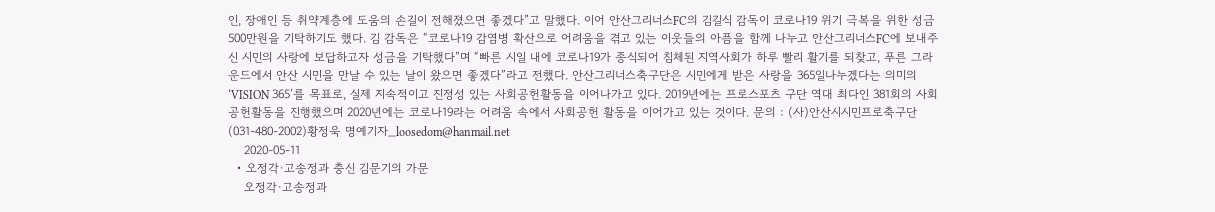인, 장애인 등 취약계층에 도움의 손길이 전해졌으면 좋겠다”고 말했다. 이어 안산그리너스FC의 김길식 감독이 코로나19 위기 극복을 위한 성금 500만원을 기탁하기도 했다. 김 감독은 “코로나19 감염병 확산으로 어려움을 겪고 있는 이웃들의 아픔을 함께 나누고 안산그리너스FC에 보내주신 시민의 사랑에 보답하고자 성금을 기탁했다”며 “빠른 시일 내에 코로나19가 종식되어 침체된 지역사회가 하루 빨리 활기를 되찾고, 푸른 그라운드에서 안산 시민을 만날 수 있는 날이 왔으면 좋겠다”라고 전했다. 안산그리너스축구단은 시민에게 받은 사랑을 365일나누겠다는 의미의 ‘VISION 365’를 목표로, 실제 지속적이고 진정성 있는 사회공헌활동을 이어나가고 있다. 2019년에는 프로스포츠 구단 역대 최다인 381회의 사회공헌활동을 진행했으며 2020년에는 코로나19라는 어려움 속에서 사회공헌 활동을 이어가고 있는 것이다. 문의 : (사)안산시시민프로축구단(031-480-2002)황정욱 명예기자_loosedom@hanmail.net
    2020-05-11
  • 오정각·고송정과 충신 김문기의 가문
    오정각·고송정과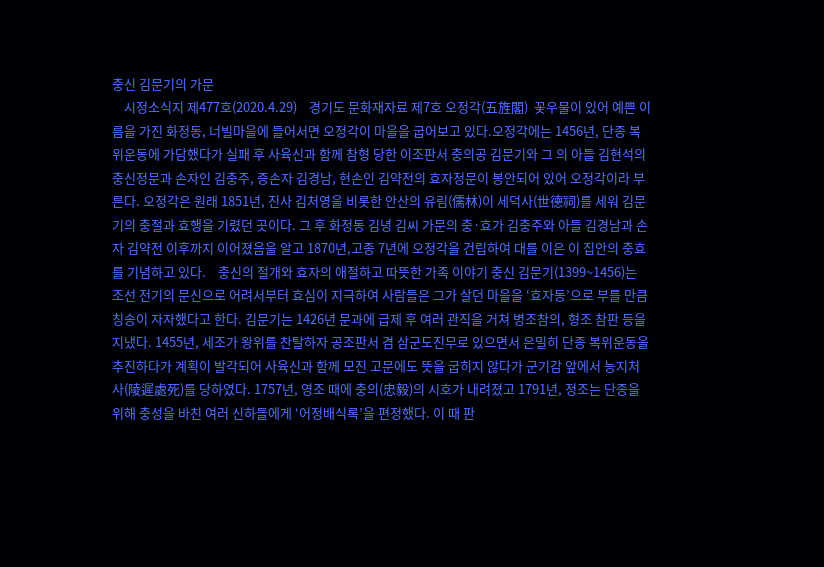충신 김문기의 가문
    시정소식지 제477호(2020.4.29)    경기도 문화재자료 제7호 오정각(五旌閣)  꽃우물이 있어 예쁜 이름을 가진 화정동, 너빌마을에 들어서면 오정각이 마을을 굽어보고 있다.오정각에는 1456년, 단종 복위운동에 가담했다가 실패 후 사육신과 함께 참형 당한 이조판서 충의공 김문기와 그 의 아들 김현석의 충신정문과 손자인 김충주, 증손자 김경남, 현손인 김약전의 효자정문이 봉안되어 있어 오정각이라 부른다. 오정각은 원래 1851년, 진사 김처영을 비롯한 안산의 유림(儒林)이 세덕사(世德祠)를 세워 김문기의 충절과 효행을 기렸던 곳이다. 그 후 화정동 김녕 김씨 가문의 충·효가 김충주와 아들 김경남과 손자 김약전 이후까지 이어졌음을 알고 1870년,고종 7년에 오정각을 건립하여 대를 이은 이 집안의 충효를 기념하고 있다.    충신의 절개와 효자의 애절하고 따뜻한 가족 이야기 충신 김문기(1399~1456)는 조선 전기의 문신으로 어려서부터 효심이 지극하여 사람들은 그가 살던 마을을 ‘효자동’으로 부를 만큼 칭송이 자자했다고 한다. 김문기는 1426년 문과에 급제 후 여러 관직을 거쳐 병조참의, 형조 참판 등을 지냈다. 1455년, 세조가 왕위를 찬탈하자 공조판서 겸 삼군도진무로 있으면서 은밀히 단종 복위운동을 추진하다가 계획이 발각되어 사육신과 함께 모진 고문에도 뜻을 굽히지 않다가 군기감 앞에서 능지처사(陵遲處死)를 당하였다. 1757년, 영조 때에 충의(忠毅)의 시호가 내려졌고 1791년, 정조는 단종을 위해 충성을 바친 여러 신하들에게 ‘어정배식록’을 편정했다. 이 때 판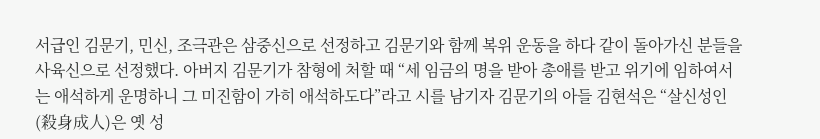서급인 김문기, 민신, 조극관은 삼중신으로 선정하고 김문기와 함께 복위 운동을 하다 같이 돌아가신 분들을 사육신으로 선정했다. 아버지 김문기가 참형에 처할 때 “세 임금의 명을 받아 총애를 받고 위기에 임하여서는 애석하게 운명하니 그 미진함이 가히 애석하도다”라고 시를 남기자 김문기의 아들 김현석은 “살신성인(殺身成人)은 옛 성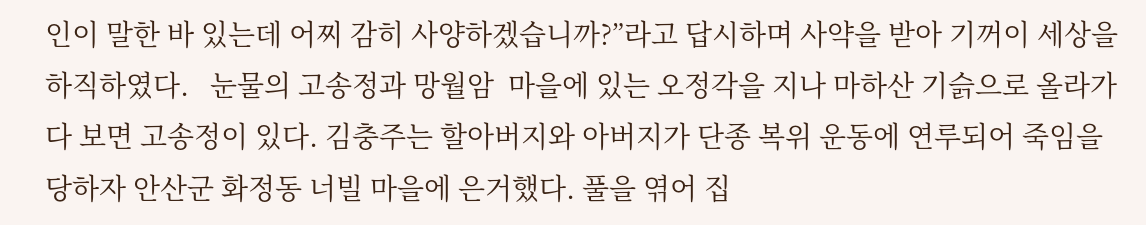인이 말한 바 있는데 어찌 감히 사양하겠습니까?”라고 답시하며 사약을 받아 기꺼이 세상을 하직하였다.   눈물의 고송정과 망월암  마을에 있는 오정각을 지나 마하산 기슭으로 올라가다 보면 고송정이 있다. 김충주는 할아버지와 아버지가 단종 복위 운동에 연루되어 죽임을 당하자 안산군 화정동 너빌 마을에 은거했다. 풀을 엮어 집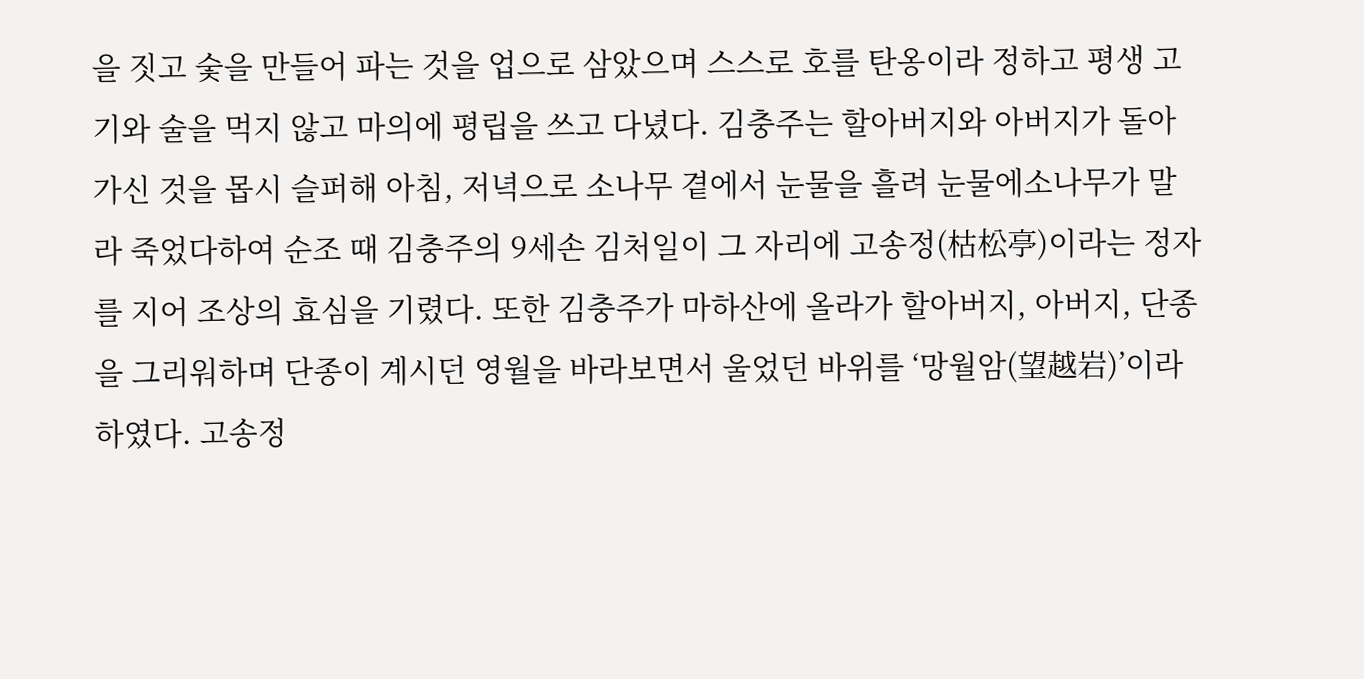을 짓고 숯을 만들어 파는 것을 업으로 삼았으며 스스로 호를 탄옹이라 정하고 평생 고기와 술을 먹지 않고 마의에 평립을 쓰고 다녔다. 김충주는 할아버지와 아버지가 돌아가신 것을 몹시 슬퍼해 아침, 저녁으로 소나무 곁에서 눈물을 흘려 눈물에소나무가 말라 죽었다하여 순조 때 김충주의 9세손 김처일이 그 자리에 고송정(枯松亭)이라는 정자를 지어 조상의 효심을 기렸다. 또한 김충주가 마하산에 올라가 할아버지, 아버지, 단종을 그리워하며 단종이 계시던 영월을 바라보면서 울었던 바위를 ‘망월암(望越岩)’이라 하였다. 고송정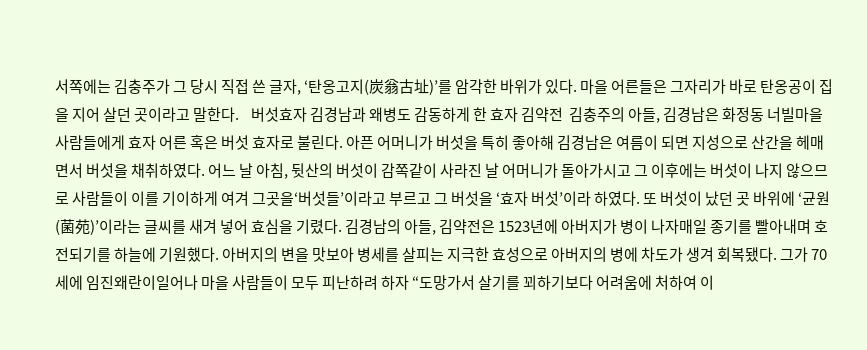서쪽에는 김충주가 그 당시 직접 쓴 글자, ‘탄옹고지(炭翁古址)’를 암각한 바위가 있다. 마을 어른들은 그자리가 바로 탄옹공이 집을 지어 살던 곳이라고 말한다.    버섯효자 김경남과 왜병도 감동하게 한 효자 김약전  김충주의 아들, 김경남은 화정동 너빌마을 사람들에게 효자 어른 혹은 버섯 효자로 불린다. 아픈 어머니가 버섯을 특히 좋아해 김경남은 여름이 되면 지성으로 산간을 헤매면서 버섯을 채취하였다. 어느 날 아침, 뒷산의 버섯이 감쪽같이 사라진 날 어머니가 돌아가시고 그 이후에는 버섯이 나지 않으므로 사람들이 이를 기이하게 여겨 그곳을‘버섯들’이라고 부르고 그 버섯을 ‘효자 버섯’이라 하였다. 또 버섯이 났던 곳 바위에 ‘균원(菌苑)’이라는 글씨를 새겨 넣어 효심을 기렸다. 김경남의 아들, 김약전은 1523년에 아버지가 병이 나자매일 종기를 빨아내며 호전되기를 하늘에 기원했다. 아버지의 변을 맛보아 병세를 살피는 지극한 효성으로 아버지의 병에 차도가 생겨 회복됐다. 그가 70세에 임진왜란이일어나 마을 사람들이 모두 피난하려 하자 “도망가서 살기를 꾀하기보다 어려움에 처하여 이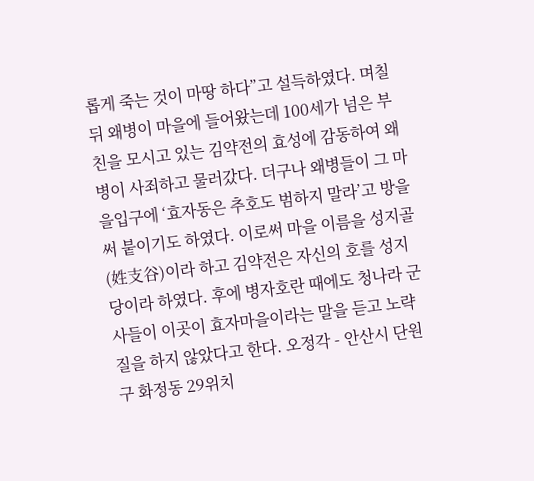롭게 죽는 것이 마땅 하다”고 설득하였다. 며칠 뒤 왜병이 마을에 들어왔는데 100세가 넘은 부친을 모시고 있는 김약전의 효성에 감동하여 왜병이 사죄하고 물러갔다. 더구나 왜병들이 그 마을입구에 ‘효자동은 추호도 범하지 말라’고 방을 써 붙이기도 하였다. 이로써 마을 이름을 성지골(姓支谷)이라 하고 김약전은 자신의 호를 성지당이라 하였다. 후에 병자호란 때에도 청나라 군사들이 이곳이 효자마을이라는 말을 듣고 노략질을 하지 않았다고 한다. 오정각 - 안산시 단원구 화정동 29위치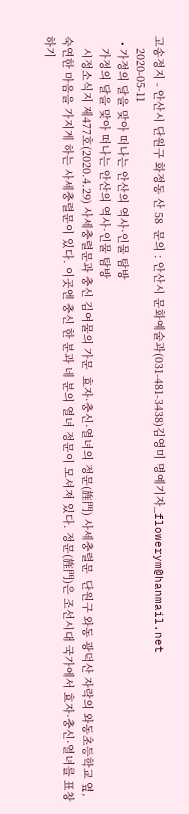고송정지 - 안산시 단원구 화정동 산 58  문의 : 안산시 문화예술과(031-481-3438)김영미 명예기자_flowerym@hanmail.net
    2020-05-11
  • 가정의 달을 맞아 떠나는 안산의 역사·인물 탐방
    가정의 달을 맞아 떠나는 안산의 역사·인물 탐방
    시정소식지 제477호(2020.4.29) 사세충렬문과 충신 김여물의 가문  효자·충신·열녀의 정문(旌門) 사세충렬문  단원구 와동 광덕산 자락의 와동초등학교 옆, 숙연한 마음을 가지게 하는 사세충렬문이 있다. 이곳엔 충신 한 분과 네 분의 열녀 정문이 모셔져 있다. 정문(旌門)은 조선시대 국가에서 효자·충신·열녀를 표창하기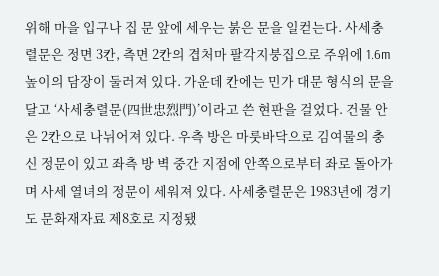위해 마을 입구나 집 문 앞에 세우는 붉은 문을 일컫는다. 사세충렬문은 정면 3칸, 측면 2칸의 겹처마 팔각지붕집으로 주위에 1.6m 높이의 담장이 둘러져 있다. 가운데 칸에는 민가 대문 형식의 문을 달고 ‘사세충렬문(四世忠烈門)’이라고 쓴 현판을 걸었다. 건물 안은 2칸으로 나뉘어져 있다. 우측 방은 마룻바닥으로 김여물의 충신 정문이 있고 좌측 방 벽 중간 지점에 안쪽으로부터 좌로 돌아가며 사세 열녀의 정문이 세워져 있다. 사세충렬문은 1983년에 경기도 문화재자료 제8호로 지정됐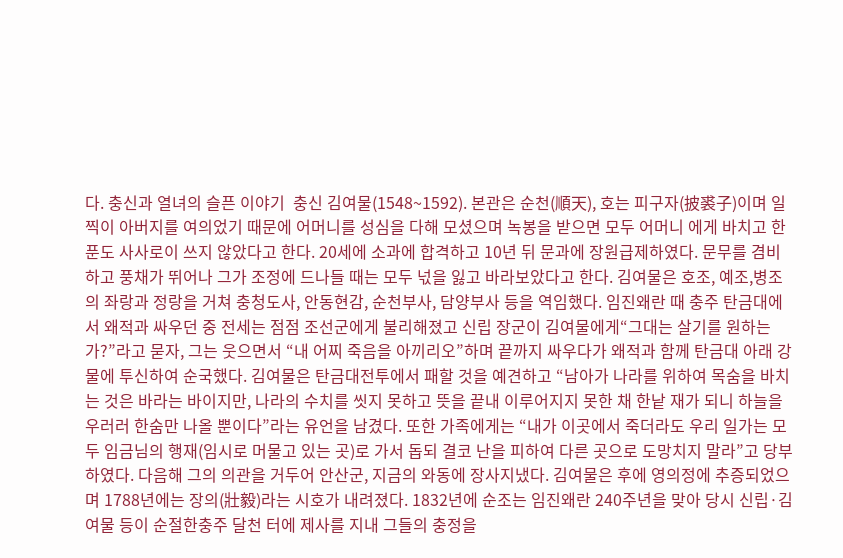다. 충신과 열녀의 슬픈 이야기  충신 김여물(1548~1592). 본관은 순천(順天), 호는 피구자(披裘子)이며 일찍이 아버지를 여의었기 때문에 어머니를 성심을 다해 모셨으며 녹봉을 받으면 모두 어머니 에게 바치고 한 푼도 사사로이 쓰지 않았다고 한다. 20세에 소과에 합격하고 10년 뒤 문과에 장원급제하였다. 문무를 겸비하고 풍채가 뛰어나 그가 조정에 드나들 때는 모두 넋을 잃고 바라보았다고 한다. 김여물은 호조, 예조,병조의 좌랑과 정랑을 거쳐 충청도사, 안동현감, 순천부사, 담양부사 등을 역임했다. 임진왜란 때 충주 탄금대에서 왜적과 싸우던 중 전세는 점점 조선군에게 불리해졌고 신립 장군이 김여물에게“그대는 살기를 원하는가?”라고 묻자, 그는 웃으면서 “내 어찌 죽음을 아끼리오”하며 끝까지 싸우다가 왜적과 함께 탄금대 아래 강물에 투신하여 순국했다. 김여물은 탄금대전투에서 패할 것을 예견하고 “남아가 나라를 위하여 목숨을 바치는 것은 바라는 바이지만, 나라의 수치를 씻지 못하고 뜻을 끝내 이루어지지 못한 채 한낱 재가 되니 하늘을 우러러 한숨만 나올 뿐이다”라는 유언을 남겼다. 또한 가족에게는 “내가 이곳에서 죽더라도 우리 일가는 모두 임금님의 행재(임시로 머물고 있는 곳)로 가서 돕되 결코 난을 피하여 다른 곳으로 도망치지 말라”고 당부 하였다. 다음해 그의 의관을 거두어 안산군, 지금의 와동에 장사지냈다. 김여물은 후에 영의정에 추증되었으며 1788년에는 장의(壯毅)라는 시호가 내려졌다. 1832년에 순조는 임진왜란 240주년을 맞아 당시 신립·김여물 등이 순절한충주 달천 터에 제사를 지내 그들의 충정을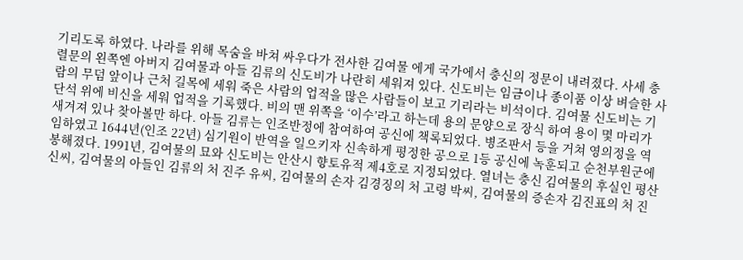기리도록 하였다. 나라를 위해 목숨을 바쳐 싸우다가 전사한 김여물 에게 국가에서 충신의 정문이 내려졌다. 사세 충렬문의 왼쪽엔 아버지 김여물과 아들 김류의 신도비가 나란히 세워져 있다. 신도비는 임금이나 종이품 이상 벼슬한 사람의 무덤 앞이나 근처 길목에 세워 죽은 사람의 업적을 많은 사람들이 보고 기리라는 비석이다. 김여물 신도비는 기단석 위에 비신을 세워 업적을 기록했다. 비의 맨 위쪽을 ‘이수’라고 하는데 용의 문양으로 장식 하여 용이 몇 마리가 새겨져 있나 찾아볼만 하다. 아들 김류는 인조반정에 참여하여 공신에 책록되었다. 병조판서 등을 거쳐 영의정을 역임하였고 1644년(인조 22년) 심기원이 반역을 일으키자 신속하게 평정한 공으로 1등 공신에 녹훈되고 순천부원군에 봉해졌다. 1991년, 김여물의 묘와 신도비는 안산시 향토유적 제4호로 지정되었다. 열녀는 충신 김여물의 후실인 평산 신씨, 김여물의 아들인 김류의 처 진주 유씨, 김여물의 손자 김경징의 처 고령 박씨, 김여물의 증손자 김진표의 처 진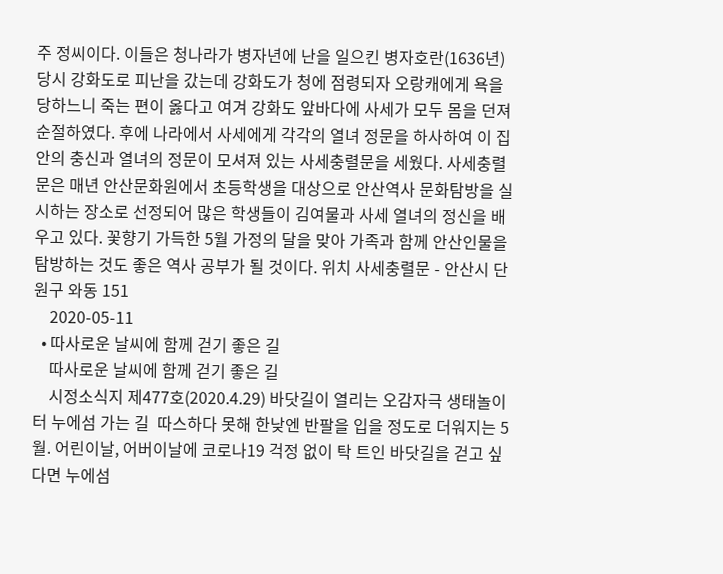주 정씨이다. 이들은 청나라가 병자년에 난을 일으킨 병자호란(1636년)당시 강화도로 피난을 갔는데 강화도가 청에 점령되자 오랑캐에게 욕을 당하느니 죽는 편이 옳다고 여겨 강화도 앞바다에 사세가 모두 몸을 던져 순절하였다. 후에 나라에서 사세에게 각각의 열녀 정문을 하사하여 이 집안의 충신과 열녀의 정문이 모셔져 있는 사세충렬문을 세웠다. 사세충렬문은 매년 안산문화원에서 초등학생을 대상으로 안산역사 문화탐방을 실시하는 장소로 선정되어 많은 학생들이 김여물과 사세 열녀의 정신을 배우고 있다. 꽃향기 가득한 5월 가정의 달을 맞아 가족과 함께 안산인물을 탐방하는 것도 좋은 역사 공부가 될 것이다. 위치 사세충렬문 - 안산시 단원구 와동 151
    2020-05-11
  • 따사로운 날씨에 함께 걷기 좋은 길
    따사로운 날씨에 함께 걷기 좋은 길
    시정소식지 제477호(2020.4.29) 바닷길이 열리는 오감자극 생태놀이터 누에섬 가는 길  따스하다 못해 한낮엔 반팔을 입을 정도로 더워지는 5월. 어린이날, 어버이날에 코로나19 걱정 없이 탁 트인 바닷길을 걷고 싶다면 누에섬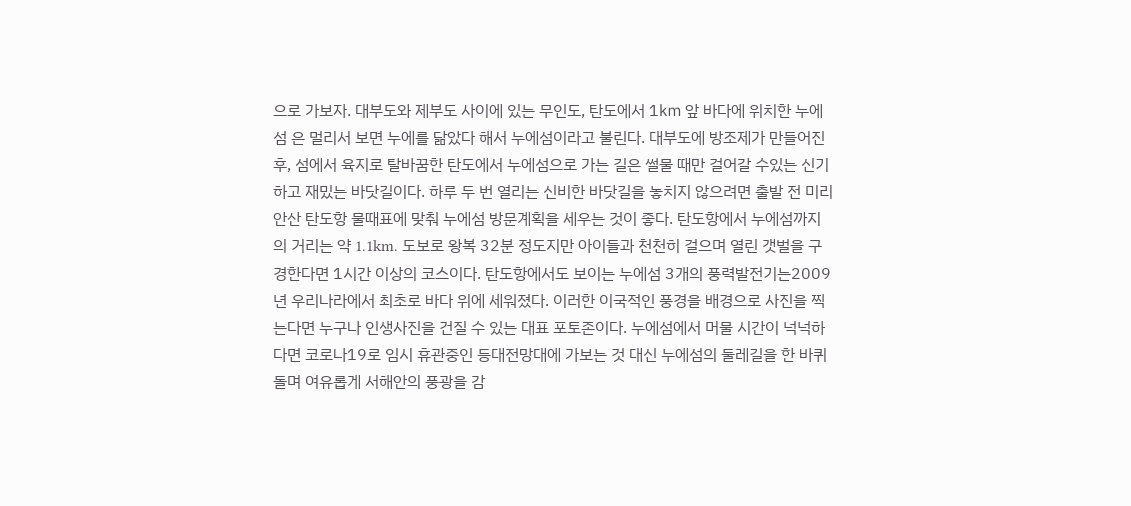으로 가보자. 대부도와 제부도 사이에 있는 무인도, 탄도에서 1㎞ 앞 바다에 위치한 누에섬 은 멀리서 보면 누에를 닮았다 해서 누에섬이라고 불린다. 대부도에 방조제가 만들어진 후, 섬에서 육지로 탈바꿈한 탄도에서 누에섬으로 가는 길은 썰물 때만 걸어갈 수있는 신기하고 재밌는 바닷길이다. 하루 두 번 열리는 신비한 바닷길을 놓치지 않으려면 출발 전 미리 안산 탄도항 물때표에 맞춰 누에섬 방문계획을 세우는 것이 좋다. 탄도항에서 누에섬까지의 거리는 약 1.1km. 도보로 왕복 32분 정도지만 아이들과 천천히 걸으며 열린 갯벌을 구경한다면 1시간 이상의 코스이다. 탄도항에서도 보이는 누에섬 3개의 풍력발전기는2009년 우리나라에서 최초로 바다 위에 세워졌다. 이러한 이국적인 풍경을 배경으로 사진을 찍는다면 누구나 인생사진을 건질 수 있는 대표 포토존이다. 누에섬에서 머물 시간이 넉넉하다면 코로나19로 임시 휴관중인 등대전망대에 가보는 것 대신 누에섬의 둘레길을 한 바퀴 돌며 여유롭게 서해안의 풍광을 감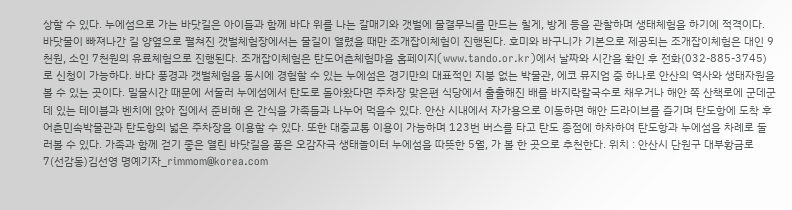상할 수 있다. 누에섬으로 가는 바닷길은 아이들과 함께 바다 위를 나는 갈매기와 갯벌에 물결무늬를 만드는 칠게, 방게 등을 관찰하며 생태체험을 하기에 적격이다. 바닷물이 빠져나간 길 양옆으로 펼쳐진 갯벌체험장에서는 물길이 열렸을 때만 조개잡이체험이 진행된다. 호미와 바구니가 기본으로 제공되는 조개잡이체험은 대인 9천원, 소인 7천원의 유료체험으로 진행된다. 조개잡이체험은 탄도어촌체험마을 홈페이지(www.tando.or.kr)에서 날짜와 시간을 확인 후 전화(032-885-3745)로 신청이 가능하다. 바다 풍경과 갯벌체험을 동시에 경험할 수 있는 누에섬은 경기만의 대표적인 지붕 없는 박물관, 에코 뮤지엄 중 하나로 안산의 역사와 생태자원을 볼 수 있는 곳이다. 밀물시간 때문에 서둘러 누에섬에서 탄도로 돌아왔다면 주차장 맞은편 식당에서 출출해진 배를 바지락칼국수로 채우거나 해안 쪽 산책로에 군데군데 있는 테이블과 벤치에 앉아 집에서 준비해 온 간식을 가족들과 나누어 먹을수 있다. 안산 시내에서 자가용으로 이동하면 해안 드라이브를 즐기며 탄도항에 도착 후 어촌민속박물관과 탄도항의 넓은 주차장을 이용할 수 있다. 또한 대중교통 이용이 가능하며 123번 버스를 타고 탄도 종점에 하차하여 탄도항과 누에섬을 차례로 둘러볼 수 있다. 가족과 함께 걷기 좋은 열린 바닷길을 품은 오감자극 생태놀이터 누에섬을 따뜻한 5월, 가 볼 한 곳으로 추천한다. 위치 : 안산시 단원구 대부황금로 7(선감동)김선영 명예기자_rimmom@korea.com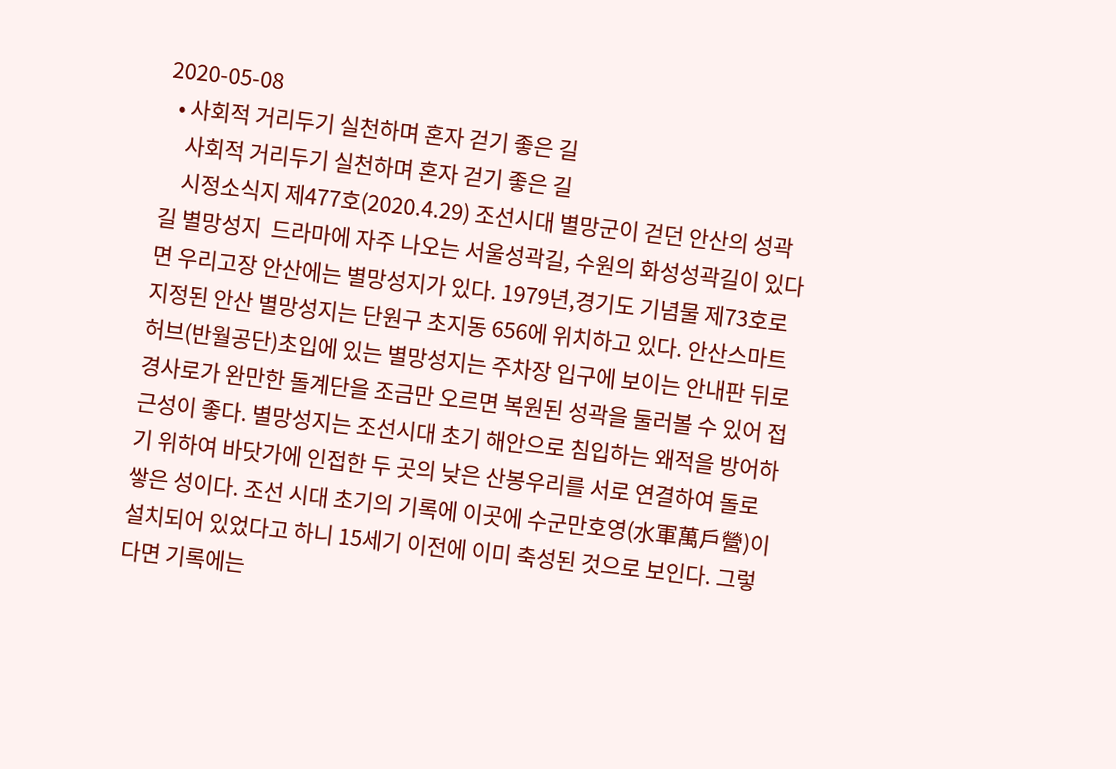2020-05-08
  • 사회적 거리두기 실천하며 혼자 걷기 좋은 길
    사회적 거리두기 실천하며 혼자 걷기 좋은 길
    시정소식지 제477호(2020.4.29) 조선시대 별망군이 걷던 안산의 성곽길 별망성지  드라마에 자주 나오는 서울성곽길, 수원의 화성성곽길이 있다면 우리고장 안산에는 별망성지가 있다. 1979년,경기도 기념물 제73호로 지정된 안산 별망성지는 단원구 초지동 656에 위치하고 있다. 안산스마트허브(반월공단)초입에 있는 별망성지는 주차장 입구에 보이는 안내판 뒤로 경사로가 완만한 돌계단을 조금만 오르면 복원된 성곽을 둘러볼 수 있어 접근성이 좋다. 별망성지는 조선시대 초기 해안으로 침입하는 왜적을 방어하기 위하여 바닷가에 인접한 두 곳의 낮은 산봉우리를 서로 연결하여 돌로 쌓은 성이다. 조선 시대 초기의 기록에 이곳에 수군만호영(水軍萬戶營)이 설치되어 있었다고 하니 15세기 이전에 이미 축성된 것으로 보인다. 그렇다면 기록에는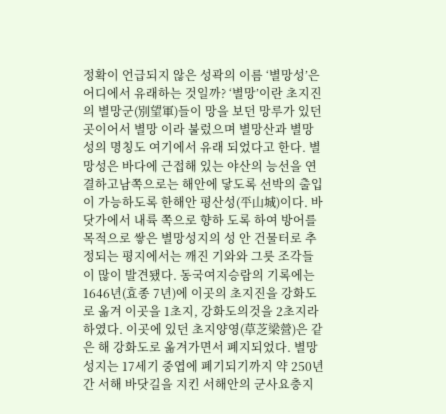정확이 언급되지 않은 성곽의 이름 ‘별망성’은 어디에서 유래하는 것일까? ‘별망’이란 초지진의 별망군(別望軍)들이 망을 보던 망루가 있던 곳이어서 별망 이라 불렀으며 별망산과 별망성의 명칭도 여기에서 유래 되었다고 한다. 별망성은 바다에 근접해 있는 야산의 능선을 연결하고남쪽으로는 해안에 닿도록 선박의 출입이 가능하도록 한해안 평산성(平山城)이다. 바닷가에서 내륙 쪽으로 향하 도록 하여 방어를 목적으로 쌓은 별망성지의 성 안 건물터로 추정되는 평지에서는 깨진 기와와 그릇 조각들이 많이 발견됐다. 동국여지승람의 기록에는 1646년(효종 7년)에 이곳의 초지진을 강화도로 옮겨 이곳을 1초지, 강화도의것을 2초지라 하였다. 이곳에 있던 초지양영(草芝梁營)은 같은 해 강화도로 옮겨가면서 폐지되었다. 별망성지는 17세기 중엽에 폐기되기까지 약 250년간 서해 바닷길을 지킨 서해안의 군사요충지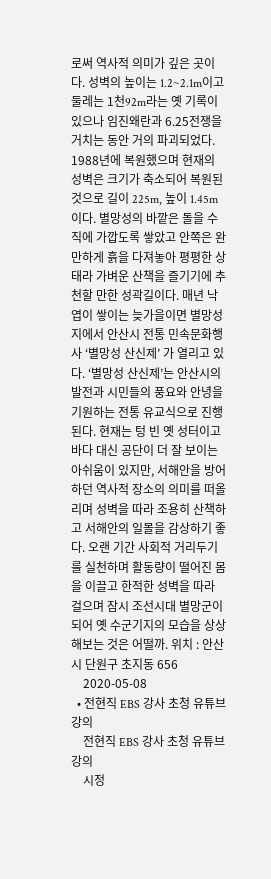로써 역사적 의미가 깊은 곳이다. 성벽의 높이는 1.2~2.1m이고 둘레는 1천92m라는 옛 기록이 있으나 임진왜란과 6.25전쟁을 거치는 동안 거의 파괴되었다. 1988년에 복원했으며 현재의 성벽은 크기가 축소되어 복원된 것으로 길이 225m, 높이 1.45m이다. 별망성의 바깥은 돌을 수직에 가깝도록 쌓았고 안쪽은 완만하게 흙을 다져놓아 평평한 상태라 가벼운 산책을 즐기기에 추천할 만한 성곽길이다. 매년 낙엽이 쌓이는 늦가을이면 별망성지에서 안산시 전통 민속문화행사 ‘별망성 산신제’ 가 열리고 있다. ‘별망성 산신제’는 안산시의 발전과 시민들의 풍요와 안녕을 기원하는 전통 유교식으로 진행된다. 현재는 텅 빈 옛 성터이고 바다 대신 공단이 더 잘 보이는아쉬움이 있지만, 서해안을 방어하던 역사적 장소의 의미를 떠올리며 성벽을 따라 조용히 산책하고 서해안의 일몰을 감상하기 좋다. 오랜 기간 사회적 거리두기를 실천하며 활동량이 떨어진 몸을 이끌고 한적한 성벽을 따라 걸으며 잠시 조선시대 별망군이 되어 옛 수군기지의 모습을 상상 해보는 것은 어떨까. 위치 : 안산시 단원구 초지동 656
    2020-05-08
  • 전현직 EBS 강사 초청 유튜브 강의
    전현직 EBS 강사 초청 유튜브 강의
    시정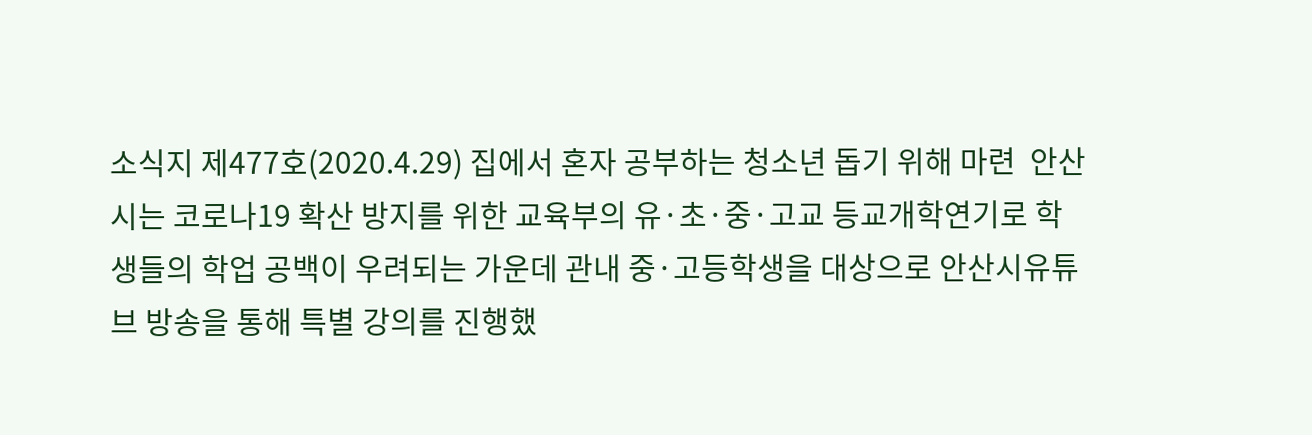소식지 제477호(2020.4.29) 집에서 혼자 공부하는 청소년 돕기 위해 마련  안산시는 코로나19 확산 방지를 위한 교육부의 유·초·중·고교 등교개학연기로 학생들의 학업 공백이 우려되는 가운데 관내 중·고등학생을 대상으로 안산시유튜브 방송을 통해 특별 강의를 진행했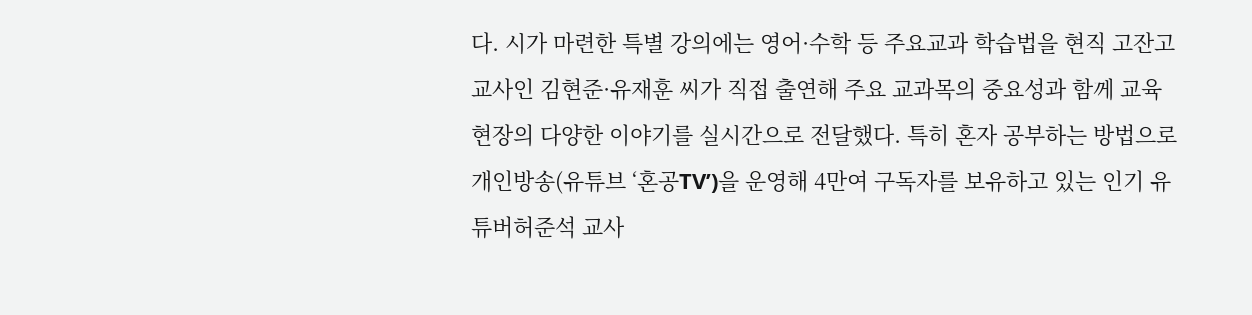다. 시가 마련한 특별 강의에는 영어·수학 등 주요교과 학습법을 현직 고잔고 교사인 김현준·유재훈 씨가 직접 출연해 주요 교과목의 중요성과 함께 교육현장의 다양한 이야기를 실시간으로 전달했다. 특히 혼자 공부하는 방법으로 개인방송(유튜브 ‘혼공TV’)을 운영해 4만여 구독자를 보유하고 있는 인기 유튜버허준석 교사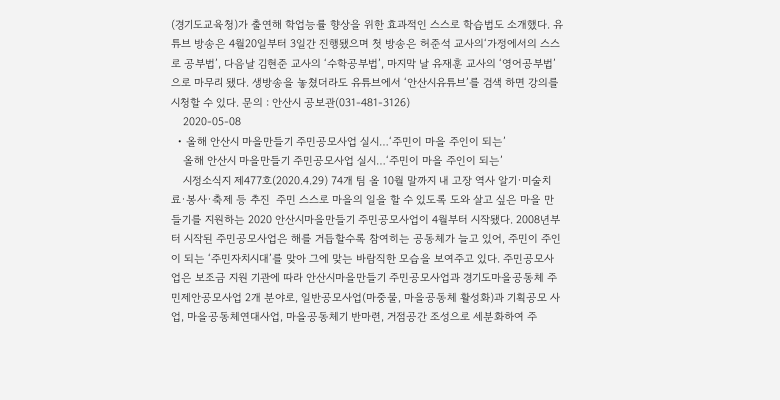(경기도교육청)가 출연해 학업능률 향상을 위한 효과적인 스스로 학습법도 소개했다. 유튜브 방송은 4월20일부터 3일간 진행됐으며 첫 방송은 허준석 교사의‘가정에서의 스스로 공부법’, 다음날 김현준 교사의 ‘수학공부법’, 마지막 날 유재훈 교사의 ‘영어공부법’으로 마무리 됐다. 생방송을 놓쳤더라도 유튜브에서 ‘안산시유튜브’를 검색 하면 강의를 시청할 수 있다. 문의 : 안산시 공보관(031-481-3126)
    2020-05-08
  • 올해 안산시 마을만들기 주민공모사업 실시…‘주민이 마을 주인이 되는’
    올해 안산시 마을만들기 주민공모사업 실시…‘주민이 마을 주인이 되는’
    시정소식지 제477호(2020.4.29) 74개 팀 올 10월 말까지 내 고장 역사 알기·미술치료·봉사·축제 등 추진  주민 스스로 마을의 일을 할 수 있도록 도와 살고 싶은 마을 만들기를 지원하는 2020 안산시마을만들기 주민공모사업이 4월부터 시작됐다. 2008년부터 시작된 주민공모사업은 해를 거듭할수록 참여히는 공동체가 늘고 있어, 주민이 주인이 되는 ‘주민자치시대’를 맞아 그에 맞는 바람직한 모습을 보여주고 있다. 주민공모사업은 보조금 지원 기관에 따라 안산시마을만들기 주민공모사업과 경기도마을공동체 주민제안공모사업 2개 분야로, 일반공모사업(마중물, 마을공동체 활성화)과 기획공모 사업, 마을공동체연대사업, 마을공동체기 반마련, 거점공간 조성으로 세분화하여 주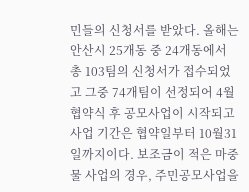민들의 신청서를 받았다. 올해는 안산시 25개동 중 24개동에서 총 103팀의 신청서가 접수되었고 그중 74개팀이 선정되어 4월 협약식 후 공모사업이 시작되고 사업 기간은 협약일부터 10월31일까지이다. 보조금이 적은 마중물 사업의 경우, 주민공모사업을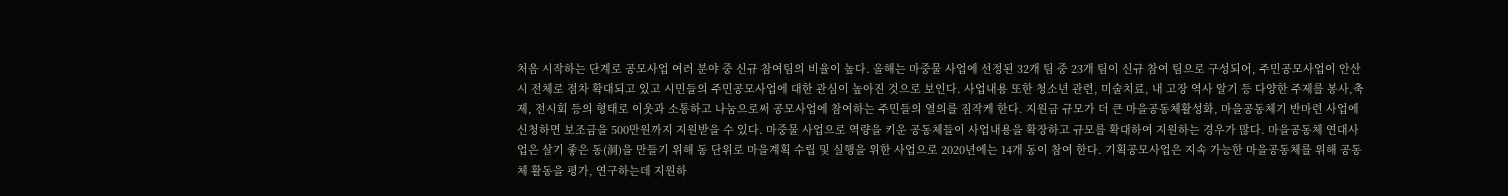처음 시작하는 단계로 공모사업 여러 분야 중 신규 참여팀의 비율이 높다. 올해는 마중물 사업에 선정된 32개 팀 중 23개 팀이 신규 참여 팀으로 구성되어, 주민공모사업이 안산시 전체로 점차 확대되고 있고 시민들의 주민공모사업에 대한 관심이 높아진 것으로 보인다. 사업내용 또한 청소년 관련, 미술치료, 내 고장 역사 알기 등 다양한 주제를 봉사,축제, 전시회 등의 형태로 이웃과 소통하고 나눔으로써 공모사업에 참여하는 주민들의 열의를 짐작케 한다. 지원금 규모가 더 큰 마을공동체활성화, 마을공동체기 반마련 사업에 신청하면 보조금을 500만원까지 지원받을 수 있다. 마중물 사업으로 역량을 키운 공동체들이 사업내용을 확장하고 규모를 확대하여 지원하는 경우가 많다. 마을공동체 연대사업은 살기 좋은 동(洞)을 만들기 위해 동 단위로 마을계획 수립 및 실행을 위한 사업으로 2020년에는 14개 동이 참여 한다. 기획공모사업은 지속 가능한 마을공동체를 위해 공동체 활동을 평가, 연구하는데 지원하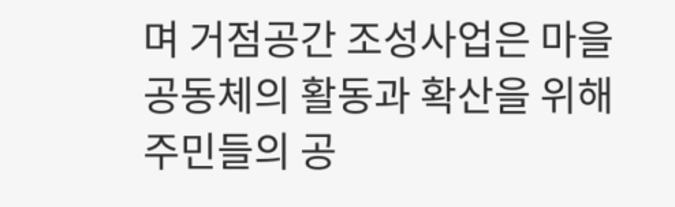며 거점공간 조성사업은 마을공동체의 활동과 확산을 위해 주민들의 공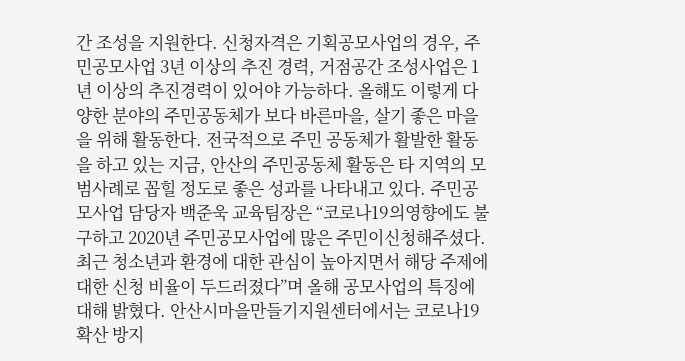간 조성을 지원한다. 신청자격은 기획공모사업의 경우, 주민공모사업 3년 이상의 추진 경력, 거점공간 조성사업은 1년 이상의 추진경력이 있어야 가능하다. 올해도 이렇게 다양한 분야의 주민공동체가 보다 바른마을, 살기 좋은 마을을 위해 활동한다. 전국적으로 주민 공동체가 활발한 활동을 하고 있는 지금, 안산의 주민공동체 활동은 타 지역의 모범사례로 꼽힐 정도로 좋은 성과를 나타내고 있다. 주민공모사업 담당자 백준욱 교육팀장은 “코로나19의영향에도 불구하고 2020년 주민공모사업에 많은 주민이신청해주셨다. 최근 청소년과 환경에 대한 관심이 높아지면서 해당 주제에 대한 신청 비율이 두드러졌다”며 올해 공모사업의 특징에 대해 밝혔다. 안산시마을만들기지원센터에서는 코로나19 확산 방지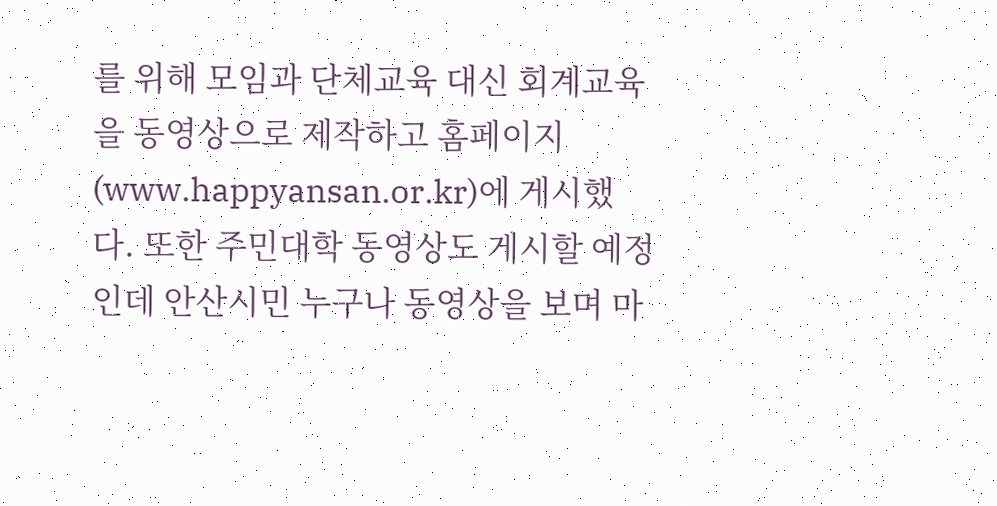를 위해 모임과 단체교육 대신 회계교육을 동영상으로 제작하고 홈페이지(www.happyansan.or.kr)에 게시했다. 또한 주민대학 동영상도 게시할 예정인데 안산시민 누구나 동영상을 보며 마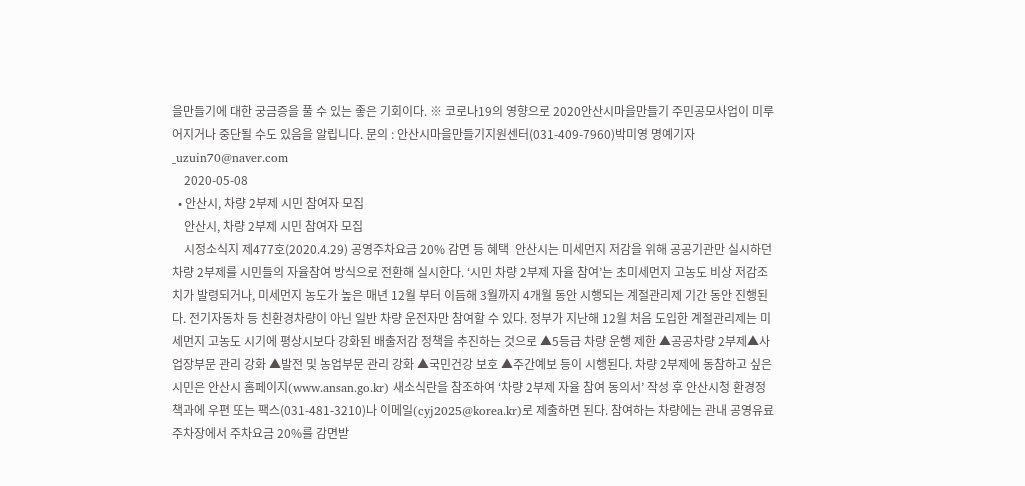을만들기에 대한 궁금증을 풀 수 있는 좋은 기회이다. ※ 코로나19의 영향으로 2020안산시마을만들기 주민공모사업이 미루어지거나 중단될 수도 있음을 알립니다. 문의 : 안산시마을만들기지원센터(031-409-7960)박미영 명예기자_uzuin70@naver.com
    2020-05-08
  • 안산시, 차량 2부제 시민 참여자 모집
    안산시, 차량 2부제 시민 참여자 모집
    시정소식지 제477호(2020.4.29) 공영주차요금 20% 감면 등 혜택  안산시는 미세먼지 저감을 위해 공공기관만 실시하던 차량 2부제를 시민들의 자율참여 방식으로 전환해 실시한다. ‘시민 차량 2부제 자율 참여’는 초미세먼지 고농도 비상 저감조치가 발령되거나, 미세먼지 농도가 높은 매년 12월 부터 이듬해 3월까지 4개월 동안 시행되는 계절관리제 기간 동안 진행된다. 전기자동차 등 친환경차량이 아닌 일반 차량 운전자만 참여할 수 있다. 정부가 지난해 12월 처음 도입한 계절관리제는 미세먼지 고농도 시기에 평상시보다 강화된 배출저감 정책을 추진하는 것으로 ▲5등급 차량 운행 제한 ▲공공차량 2부제▲사업장부문 관리 강화 ▲발전 및 농업부문 관리 강화 ▲국민건강 보호 ▲주간예보 등이 시행된다. 차량 2부제에 동참하고 싶은 시민은 안산시 홈페이지(www.ansan.go.kr) 새소식란을 참조하여 ‘차량 2부제 자율 참여 동의서’ 작성 후 안산시청 환경정책과에 우편 또는 팩스(031-481-3210)나 이메일(cyj2025@korea.kr)로 제출하면 된다. 참여하는 차량에는 관내 공영유료주차장에서 주차요금 20%를 감면받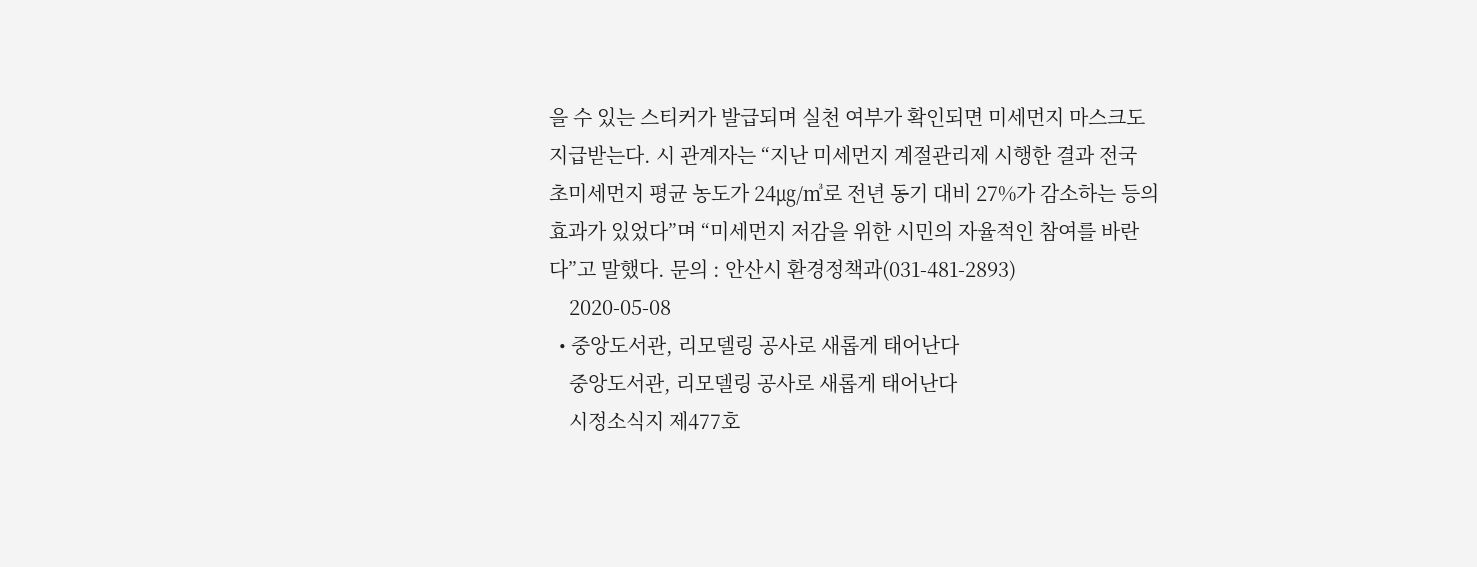을 수 있는 스티커가 발급되며 실천 여부가 확인되면 미세먼지 마스크도 지급받는다. 시 관계자는 “지난 미세먼지 계절관리제 시행한 결과 전국 초미세먼지 평균 농도가 24㎍/㎥로 전년 동기 대비 27%가 감소하는 등의 효과가 있었다”며 “미세먼지 저감을 위한 시민의 자율적인 참여를 바란다”고 말했다. 문의 : 안산시 환경정책과(031-481-2893)
    2020-05-08
  • 중앙도서관, 리모델링 공사로 새롭게 태어난다
    중앙도서관, 리모델링 공사로 새롭게 태어난다
    시정소식지 제477호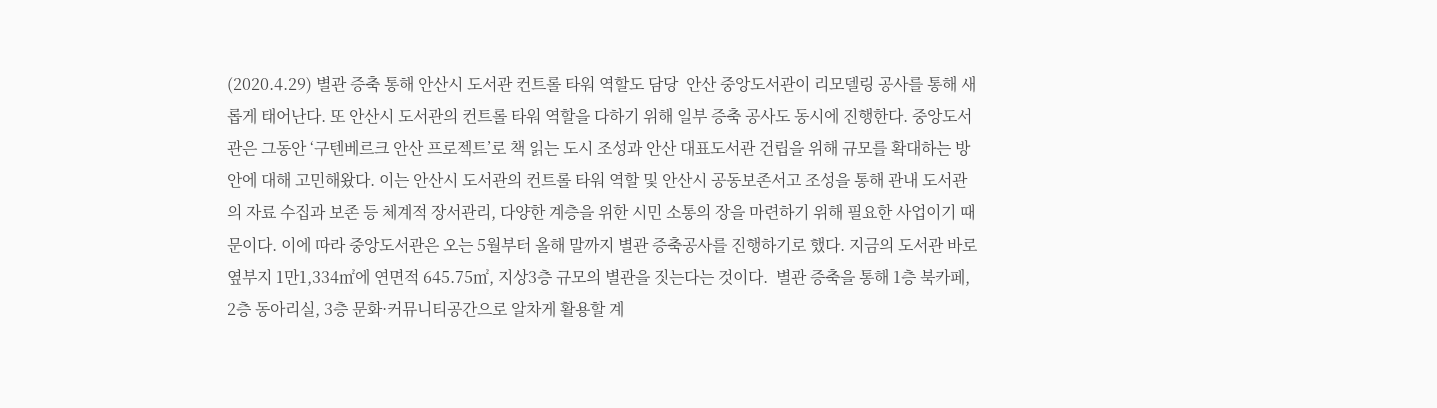(2020.4.29) 별관 증축 통해 안산시 도서관 컨트롤 타워 역할도 담당  안산 중앙도서관이 리모델링 공사를 통해 새롭게 태어난다. 또 안산시 도서관의 컨트롤 타워 역할을 다하기 위해 일부 증축 공사도 동시에 진행한다. 중앙도서관은 그동안 ‘구텐베르크 안산 프로젝트’로 책 읽는 도시 조성과 안산 대표도서관 건립을 위해 규모를 확대하는 방안에 대해 고민해왔다. 이는 안산시 도서관의 컨트롤 타워 역할 및 안산시 공동보존서고 조성을 통해 관내 도서관의 자료 수집과 보존 등 체계적 장서관리, 다양한 계층을 위한 시민 소통의 장을 마련하기 위해 필요한 사업이기 때문이다. 이에 따라 중앙도서관은 오는 5월부터 올해 말까지 별관 증축공사를 진행하기로 했다. 지금의 도서관 바로 옆부지 1만1,334㎡에 연면적 645.75㎡, 지상3층 규모의 별관을 짓는다는 것이다.  별관 증축을 통해 1층 북카페, 2층 동아리실, 3층 문화·커뮤니티공간으로 알차게 활용할 계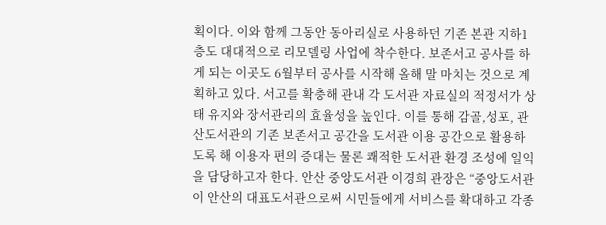획이다. 이와 함께 그동안 동아리실로 사용하던 기존 본관 지하1층도 대대적으로 리모델링 사업에 착수한다. 보존서고 공사를 하게 되는 이곳도 6월부터 공사를 시작해 올해 말 마치는 것으로 계획하고 있다. 서고를 확충해 관내 각 도서관 자료실의 적정서가 상태 유지와 장서관리의 효율성을 높인다. 이를 통해 감골,성포, 관산도서관의 기존 보존서고 공간을 도서관 이용 공간으로 활용하도록 해 이용자 편의 증대는 물론 쾌적한 도서관 환경 조성에 일익을 담당하고자 한다. 안산 중앙도서관 이경희 관장은 “중앙도서관이 안산의 대표도서관으로써 시민들에게 서비스를 확대하고 각종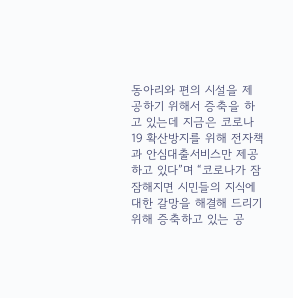동아리와 편의 시설을 제공하기 위해서 증축을 하고 있는데 지금은 코로나19 확산방지를 위해 전자책과 안심대출서비스만 제공하고 있다”며 “코로나가 잠잠해지면 시민들의 지식에 대한 갈망을 해결해 드리기 위해 증축하고 있는 공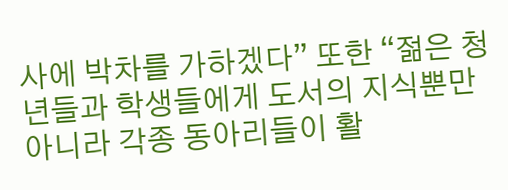사에 박차를 가하겠다” 또한 “젊은 청년들과 학생들에게 도서의 지식뿐만 아니라 각종 동아리들이 활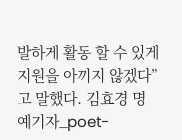발하게 활동 할 수 있게 지원을 아끼지 않겠다” 고 말했다. 김효경 명예기자_poet-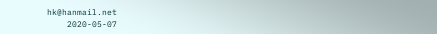hk@hanmail.net
    2020-05-07